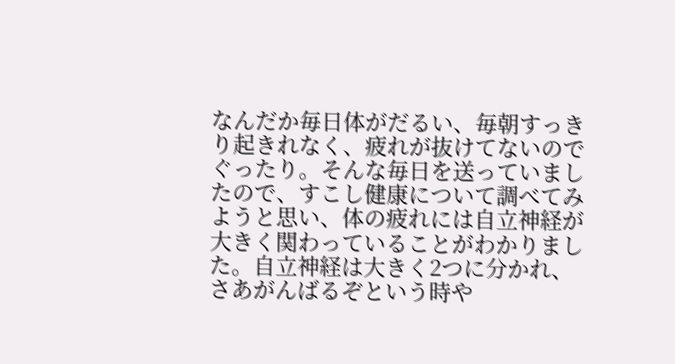なんだか毎日体がだるい、毎朝すっきり起きれなく、疲れが抜けてないのでぐったり。そんな毎日を送っていましたので、すこし健康について調べてみようと思い、体の疲れには自立神経が大きく関わっていることがわかりました。自立神経は大きく2つに分かれ、さあがんばるぞという時や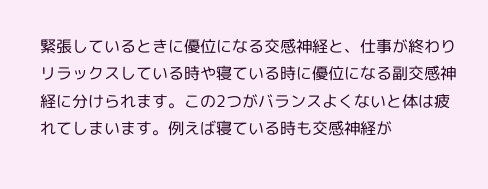緊張しているときに優位になる交感神経と、仕事が終わりリラックスしている時や寝ている時に優位になる副交感神経に分けられます。この2つがバランスよくないと体は疲れてしまいます。例えば寝ている時も交感神経が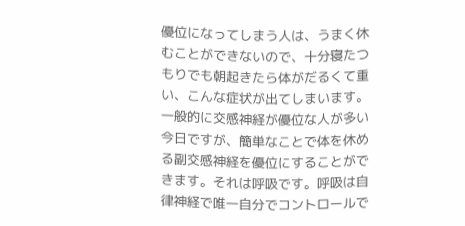優位になってしまう人は、うまく休むことができないので、十分寝たつもりでも朝起きたら体がだるくて重い、こんな症状が出てしまいます。一般的に交感神経が優位な人が多い今日ですが、簡単なことで体を休める副交感神経を優位にすることができます。それは呼吸です。呼吸は自律神経で唯一自分でコントロールで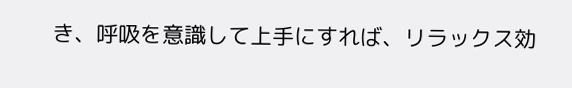き、呼吸を意識して上手にすれば、リラックス効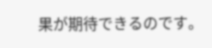果が期待できるのです。